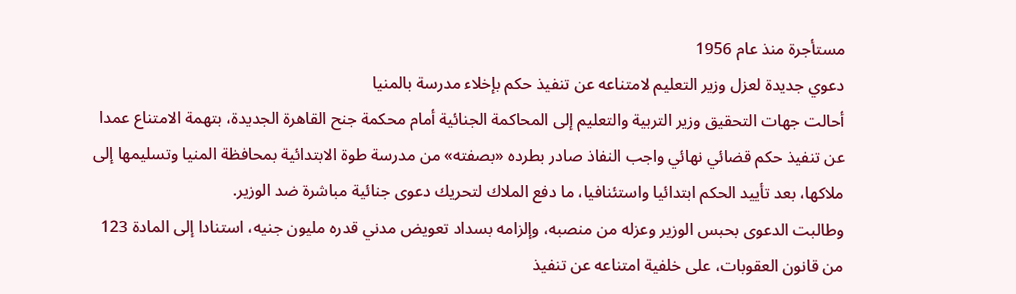مستأجرة منذ عام 1956
دعوي جديدة لعزل وزير التعليم لامتناعه عن تنفيذ حكم بإخلاء مدرسة بالمنيا
أحالت جهات التحقيق وزير التربية والتعليم إلى المحاكمة الجنائية أمام محكمة جنح القاهرة الجديدة، بتهمة الامتناع عمدا عن تنفيذ حكم قضائي نهائي واجب النفاذ صادر بطرده «بصفته» من مدرسة طوة الابتدائية بمحافظة المنيا وتسليمها إلى ملاكها، بعد تأييد الحكم ابتدائيا واستئنافيا، ما دفع الملاك لتحريك دعوى جنائية مباشرة ضد الوزير.
وطالبت الدعوى بحبس الوزير وعزله من منصبه، وإلزامه بسداد تعويض مدني قدره مليون جنيه، استنادا إلى المادة 123 من قانون العقوبات، على خلفية امتناعه عن تنفيذ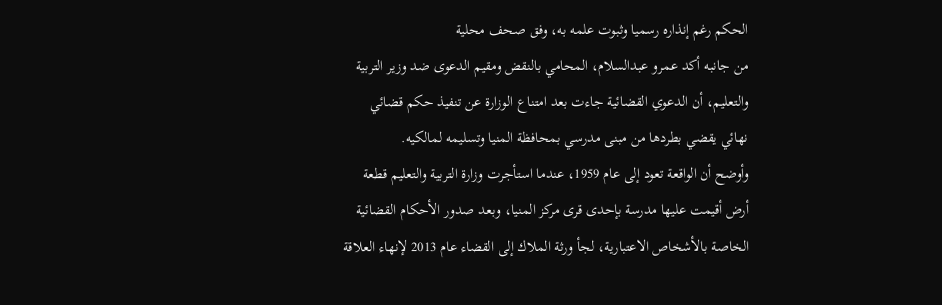الحكم رغم إنذاره رسميا وثبوت علمه به، وفق صحف محلية
من جانبه أكد عمرو عبدالسلام، المحامي بالنقض ومقيم الدعوى ضد وزير التربية والتعليم، أن الدعوي القضائية جاءت بعد امتناع الوزارة عن تنفيذ حكم قضائي نهائي يقضي بطردها من مبنى مدرسي بمحافظة المنيا وتسليمه لمالكيه.
وأوضح أن الواقعة تعود إلى عام 1959، عندما استأجرت وزارة التربية والتعليم قطعة أرض أقيمت عليها مدرسة بإحدى قرى مركز المنيا، وبعد صدور الأحكام القضائية الخاصة بالأشخاص الاعتبارية، لجأ ورثة الملاك إلى القضاء عام 2013 لإنهاء العلاقة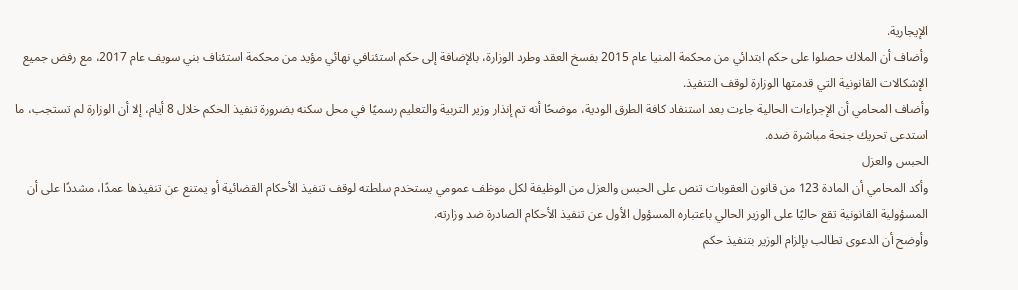الإيجارية.
وأضاف أن الملاك حصلوا على حكم ابتدائي من محكمة المنيا عام 2015 بفسخ العقد وطرد الوزارة، بالإضافة إلى حكم استئنافي نهائي مؤيد من محكمة استئناف بني سويف عام 2017، مع رفض جميع الإشكالات القانونية التي قدمتها الوزارة لوقف التنفيذ.
وأضاف المحامي أن الإجراءات الحالية جاءت بعد استنفاد كافة الطرق الودية، موضحًا أنه تم إنذار وزير التربية والتعليم رسميًا في محل سكنه بضرورة تنفيذ الحكم خلال 8 أيام، إلا أن الوزارة لم تستجب، ما استدعى تحريك جنحة مباشرة ضده.
الحبس والعزل
وأكد المحامي أن المادة 123 من قانون العقوبات تنص على الحبس والعزل من الوظيفة لكل موظف عمومي يستخدم سلطته لوقف تنفيذ الأحكام القضائية أو يمتنع عن تنفيذها عمدًا، مشددًا على أن المسؤولية القانونية تقع حاليًا على الوزير الحالي باعتباره المسؤول الأول عن تنفيذ الأحكام الصادرة ضد وزارته.
وأوضح أن الدعوى تطالب بإلزام الوزير بتنفيذ حكم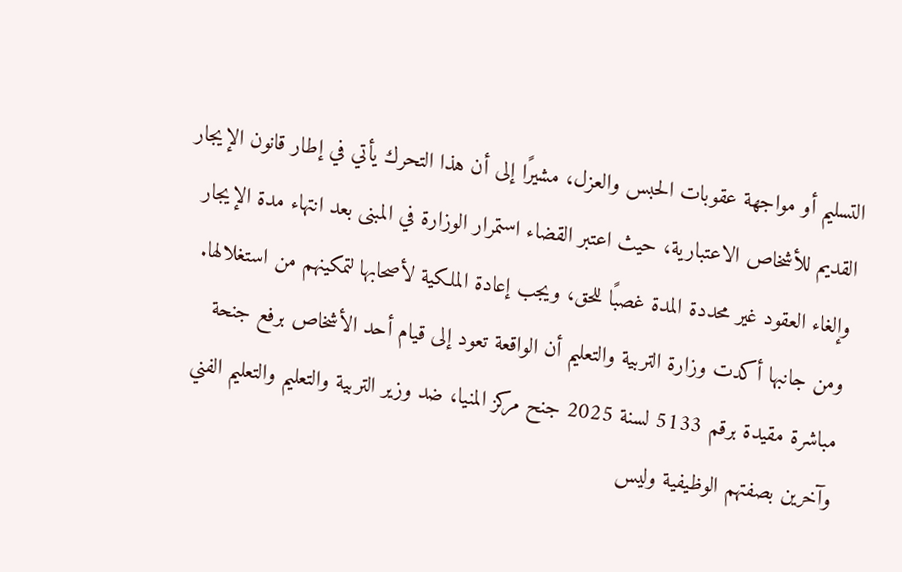التسليم أو مواجهة عقوبات الحبس والعزل، مشيرًا إلى أن هذا التحرك يأتي في إطار قانون الإيجار القديم للأشخاص الاعتبارية، حيث اعتبر القضاء استمرار الوزارة في المبنى بعد انتهاء مدة الإيجار وإلغاء العقود غير محددة المدة غصبًا للحق، ويجب إعادة الملكية لأصحابها لتمكينهم من استغلالها.
ومن جانبها أكدت وزارة التربية والتعليم أن الواقعة تعود إلى قيام أحد الأشخاص برفع جنحة مباشرة مقيدة برقم 5133 لسنة 2025 جنح مركز المنيا، ضد وزير التربية والتعليم والتعليم الفني وآخرين بصفتهم الوظيفية وليس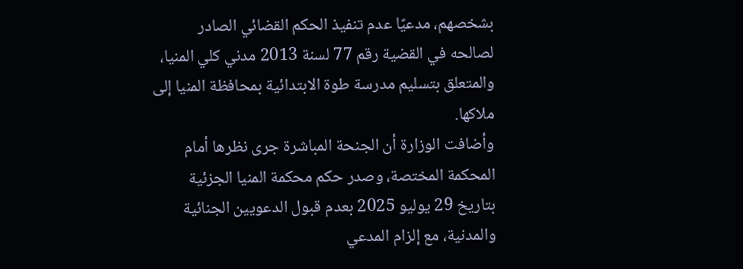بشخصهم، مدعيًا عدم تنفيذ الحكم القضائي الصادر لصالحه في القضية رقم 77 لسنة 2013 مدني كلي المنيا، والمتعلق بتسليم مدرسة طوة الابتدائية بمحافظة المنيا إلى ملاكها.
وأضافت الوزارة أن الجنحة المباشرة جرى نظرها أمام المحكمة المختصة، وصدر حكم محكمة المنيا الجزئية بتاريخ 29 يوليو 2025 بعدم قبول الدعويين الجنائية والمدنية، مع إلزام المدعي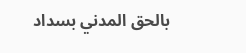بالحق المدني بسداد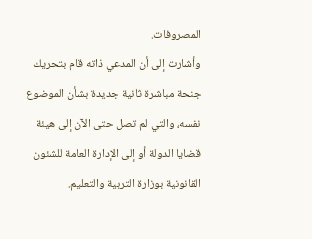المصروفات.
وأشارت إلى أن المدعي ذاته قام بتحريك جنحة مباشرة ثانية جديدة بشأن الموضوع نفسه، والتي لم تصل حتى الآن إلى هيئة قضايا الدولة أو إلى الإدارة العامة للشئون القانونية بوزارة التربية والتعليم.